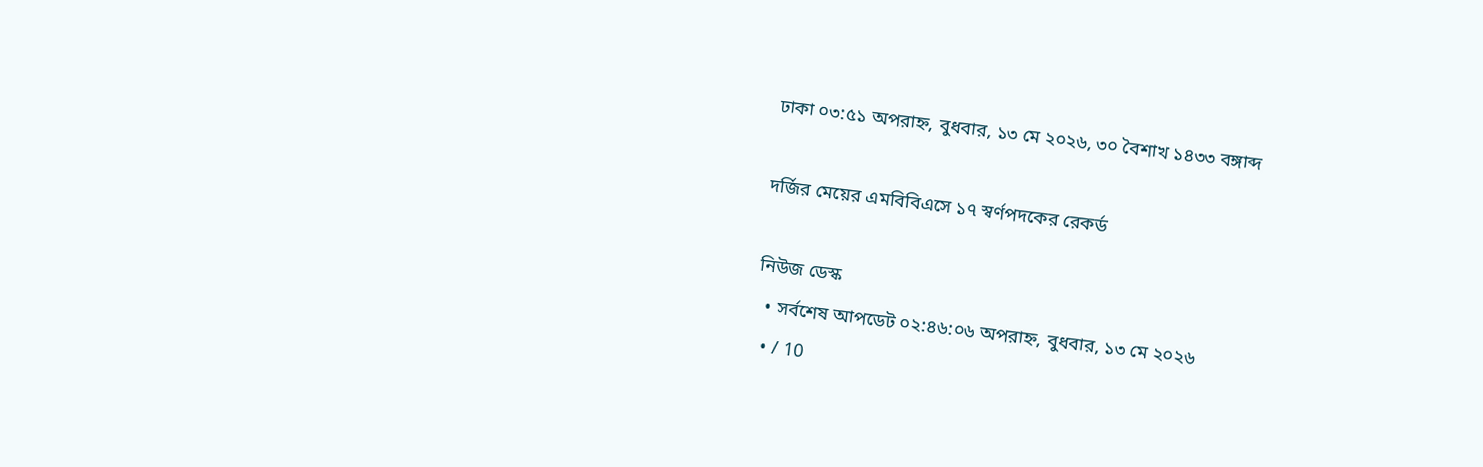ঢাকা ০৩:৫১ অপরাহ্ন, বুধবার, ১৩ মে ২০২৬, ৩০ বৈশাখ ১৪৩৩ বঙ্গাব্দ

দর্জির মেয়ের এমবিবিএসে ১৭ স্বর্ণপদকের রেকর্ড

নিউজ ডেস্ক
  • সর্বশেষ আপডেট ০২:৪৬:০৬ অপরাহ্ন, বুধবার, ১৩ মে ২০২৬
  • / 10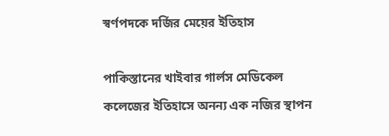স্বর্ণপদকে দর্জির মেয়ের ইতিহাস

পাকিস্তানের খাইবার গার্লস মেডিকেল কলেজের ইতিহাসে অনন্য এক নজির স্থাপন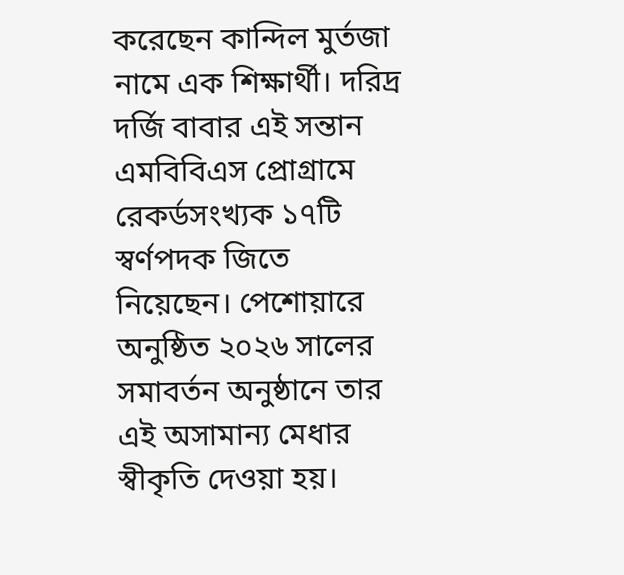করেছেন কান্দিল মুর্তজা নামে এক শিক্ষার্থী। দরিদ্র দর্জি বাবার এই সন্তান এমবিবিএস প্রোগ্রামে রেকর্ডসংখ্যক ১৭টি স্বর্ণপদক জিতে নিয়েছেন। পেশোয়ারে অনুষ্ঠিত ২০২৬ সালের সমাবর্তন অনুষ্ঠানে তার এই অসামান্য মেধার স্বীকৃতি দেওয়া হয়।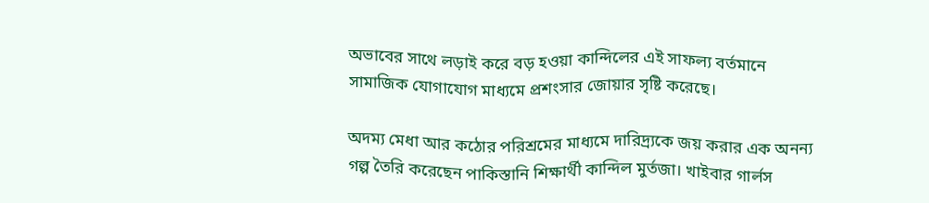অভাবের সাথে লড়াই করে বড় হওয়া কান্দিলের এই সাফল্য বর্তমানে সামাজিক যোগাযোগ মাধ্যমে প্রশংসার জোয়ার সৃষ্টি করেছে।

অদম্য মেধা আর কঠোর পরিশ্রমের মাধ্যমে দারিদ্র্যকে জয় করার এক অনন্য গল্প তৈরি করেছেন পাকিস্তানি শিক্ষার্থী কান্দিল মুর্তজা। খাইবার গার্লস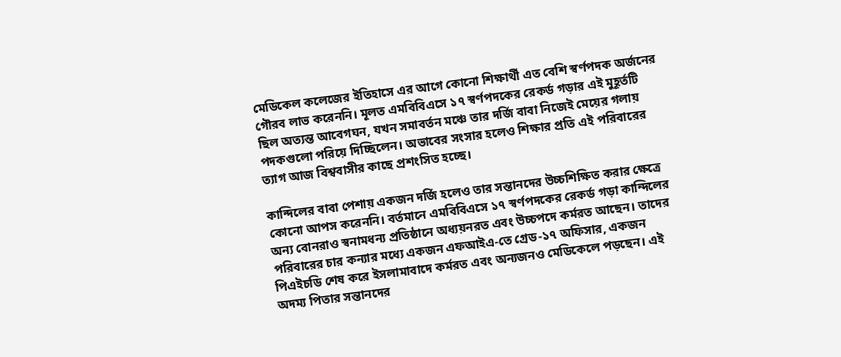মেডিকেল কলেজের ইতিহাসে এর আগে কোনো শিক্ষার্থী এত বেশি স্বর্ণপদক অর্জনের গৌরব লাভ করেননি। মূলত এমবিবিএসে ১৭ স্বর্ণপদকের রেকর্ড গড়ার এই মুহূর্তটি ছিল অত্যন্ত আবেগঘন, যখন সমাবর্তন মঞ্চে তার দর্জি বাবা নিজেই মেয়ের গলায় পদকগুলো পরিয়ে দিচ্ছিলেন। অভাবের সংসার হলেও শিক্ষার প্রতি এই পরিবারের ত্যাগ আজ বিশ্ববাসীর কাছে প্রশংসিত হচ্ছে।

কান্দিলের বাবা পেশায় একজন দর্জি হলেও তার সন্তানদের উচ্চশিক্ষিত করার ক্ষেত্রে কোনো আপস করেননি। বর্তমানে এমবিবিএসে ১৭ স্বর্ণপদকের রেকর্ড গড়া কান্দিলের অন্য বোনরাও স্বনামধন্য প্রতিষ্ঠানে অধ্যয়নরত এবং উচ্চপদে কর্মরত আছেন। তাদের পরিবারের চার কন্যার মধ্যে একজন এফআইএ-তে গ্রেড-১৭ অফিসার, একজন পিএইচডি শেষ করে ইসলামাবাদে কর্মরত এবং অন্যজনও মেডিকেলে পড়ছেন। এই অদম্য পিতার সন্তানদের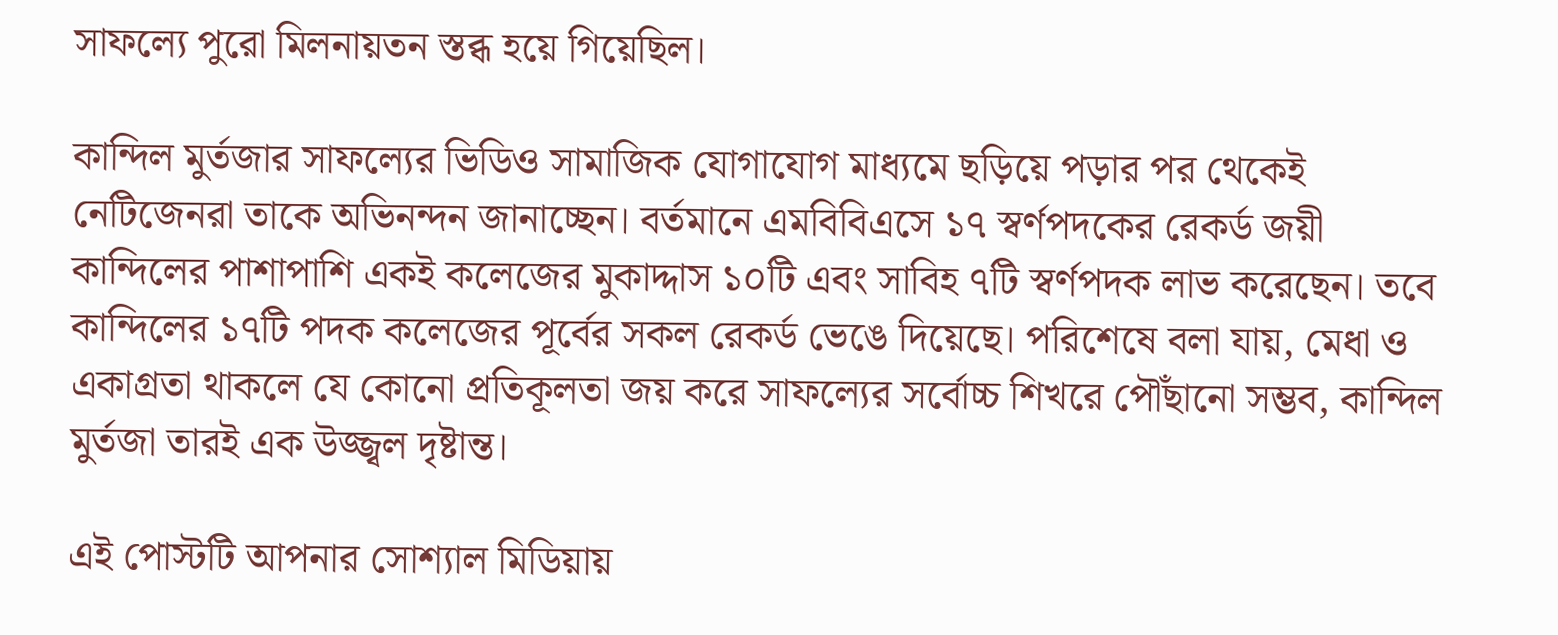সাফল্যে পুরো মিলনায়তন স্তব্ধ হয়ে গিয়েছিল।

কান্দিল মুর্তজার সাফল্যের ভিডিও সামাজিক যোগাযোগ মাধ্যমে ছড়িয়ে পড়ার পর থেকেই নেটিজেনরা তাকে অভিনন্দন জানাচ্ছেন। বর্তমানে এমবিবিএসে ১৭ স্বর্ণপদকের রেকর্ড জয়ী কান্দিলের পাশাপাশি একই কলেজের মুকাদ্দাস ১০টি এবং সাবিহ ৭টি স্বর্ণপদক লাভ করেছেন। তবে কান্দিলের ১৭টি পদক কলেজের পূর্বের সকল রেকর্ড ভেঙে দিয়েছে। পরিশেষে বলা যায়, মেধা ও একাগ্রতা থাকলে যে কোনো প্রতিকূলতা জয় করে সাফল্যের সর্বোচ্চ শিখরে পৌঁছানো সম্ভব, কান্দিল মুর্তজা তারই এক উজ্জ্বল দৃষ্টান্ত।

এই পোস্টটি আপনার সোশ্যাল মিডিয়ায়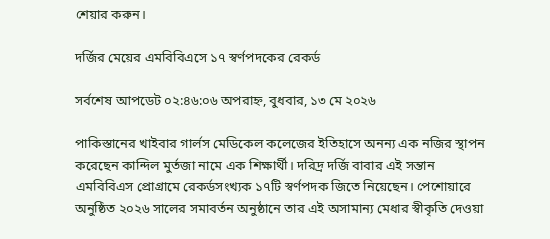শেয়ার করুন।

দর্জির মেয়ের এমবিবিএসে ১৭ স্বর্ণপদকের রেকর্ড

সর্বশেষ আপডেট ০২:৪৬:০৬ অপরাহ্ন, বুধবার, ১৩ মে ২০২৬

পাকিস্তানের খাইবার গার্লস মেডিকেল কলেজের ইতিহাসে অনন্য এক নজির স্থাপন করেছেন কান্দিল মুর্তজা নামে এক শিক্ষার্থী। দরিদ্র দর্জি বাবার এই সন্তান এমবিবিএস প্রোগ্রামে রেকর্ডসংখ্যক ১৭টি স্বর্ণপদক জিতে নিয়েছেন। পেশোয়ারে অনুষ্ঠিত ২০২৬ সালের সমাবর্তন অনুষ্ঠানে তার এই অসামান্য মেধার স্বীকৃতি দেওয়া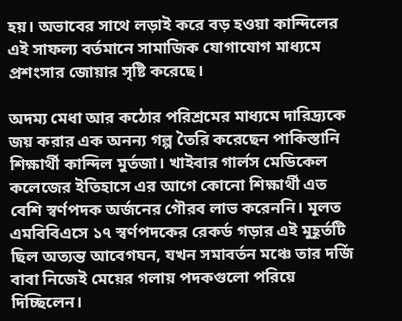হয়। অভাবের সাথে লড়াই করে বড় হওয়া কান্দিলের এই সাফল্য বর্তমানে সামাজিক যোগাযোগ মাধ্যমে প্রশংসার জোয়ার সৃষ্টি করেছে।

অদম্য মেধা আর কঠোর পরিশ্রমের মাধ্যমে দারিদ্র্যকে জয় করার এক অনন্য গল্প তৈরি করেছেন পাকিস্তানি শিক্ষার্থী কান্দিল মুর্তজা। খাইবার গার্লস মেডিকেল কলেজের ইতিহাসে এর আগে কোনো শিক্ষার্থী এত বেশি স্বর্ণপদক অর্জনের গৌরব লাভ করেননি। মূলত এমবিবিএসে ১৭ স্বর্ণপদকের রেকর্ড গড়ার এই মুহূর্তটি ছিল অত্যন্ত আবেগঘন, যখন সমাবর্তন মঞ্চে তার দর্জি বাবা নিজেই মেয়ের গলায় পদকগুলো পরিয়ে দিচ্ছিলেন।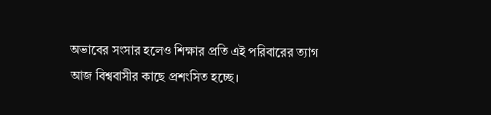অভাবের সংসার হলেও শিক্ষার প্রতি এই পরিবারের ত্যাগ আজ বিশ্ববাসীর কাছে প্রশংসিত হচ্ছে।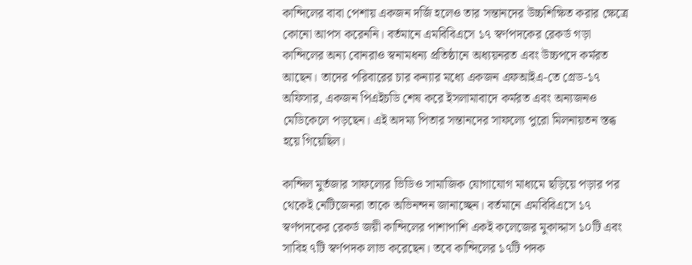কান্দিলের বাবা পেশায় একজন দর্জি হলেও তার সন্তানদের উচ্চশিক্ষিত করার ক্ষেত্রে কোনো আপস করেননি। বর্তমানে এমবিবিএসে ১৭ স্বর্ণপদকের রেকর্ড গড়া কান্দিলের অন্য বোনরাও স্বনামধন্য প্রতিষ্ঠানে অধ্যয়নরত এবং উচ্চপদে কর্মরত আছেন। তাদের পরিবারের চার কন্যার মধ্যে একজন এফআইএ-তে গ্রেড-১৭ অফিসার, একজন পিএইচডি শেষ করে ইসলামাবাদে কর্মরত এবং অন্যজনও মেডিকেলে পড়ছেন। এই অদম্য পিতার সন্তানদের সাফল্যে পুরো মিলনায়তন স্তব্ধ হয়ে গিয়েছিল।

কান্দিল মুর্তজার সাফল্যের ভিডিও সামাজিক যোগাযোগ মাধ্যমে ছড়িয়ে পড়ার পর থেকেই নেটিজেনরা তাকে অভিনন্দন জানাচ্ছেন। বর্তমানে এমবিবিএসে ১৭ স্বর্ণপদকের রেকর্ড জয়ী কান্দিলের পাশাপাশি একই কলেজের মুকাদ্দাস ১০টি এবং সাবিহ ৭টি স্বর্ণপদক লাভ করেছেন। তবে কান্দিলের ১৭টি পদক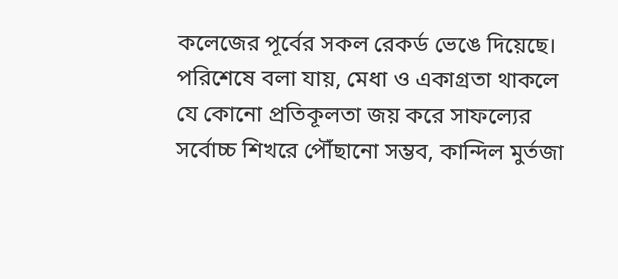কলেজের পূর্বের সকল রেকর্ড ভেঙে দিয়েছে। পরিশেষে বলা যায়, মেধা ও একাগ্রতা থাকলে যে কোনো প্রতিকূলতা জয় করে সাফল্যের সর্বোচ্চ শিখরে পৌঁছানো সম্ভব, কান্দিল মুর্তজা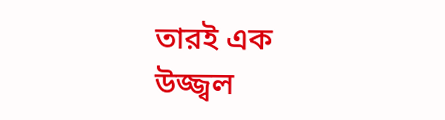তারই এক উজ্জ্বল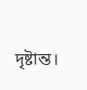দৃষ্টান্ত।